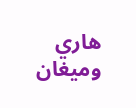هاري وميغان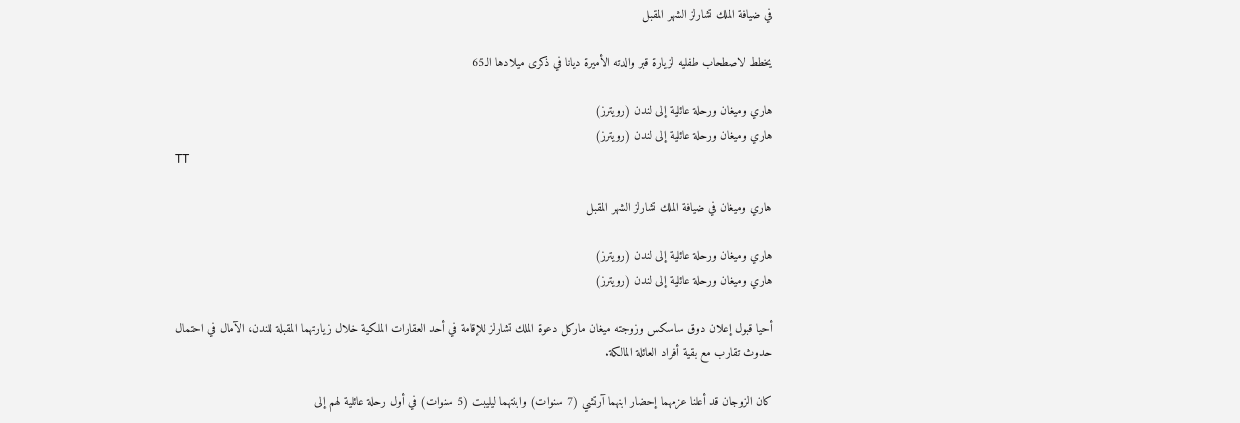في ضيافة الملك تشارلز الشهر المقبل

يخطط لاصطحاب طفليه لزيارة قبر والدته الأميرة ديانا في ذكرى ميلادها الـ65

هاري وميغان ورحلة عائلية إلى لندن (رويترز)
هاري وميغان ورحلة عائلية إلى لندن (رويترز)
TT

هاري وميغان في ضيافة الملك تشارلز الشهر المقبل

هاري وميغان ورحلة عائلية إلى لندن (رويترز)
هاري وميغان ورحلة عائلية إلى لندن (رويترز)

أحيا قبول إعلان دوق ساسكس وزوجته ميغان ماركل دعوة الملك تشارلز للإقامة في أحد العقارات الملكية خلال زيارتهما المقبلة للندن، الآمال في احتمال حدوث تقارب مع بقية أفراد العائلة المالكة.

كان الزوجان قد أعلنا عزمهما إحضار ابنهما آرتشي (7 سنوات) وابنتهما ليليبت (5 سنوات) في أول رحلة عائلية لهم إلى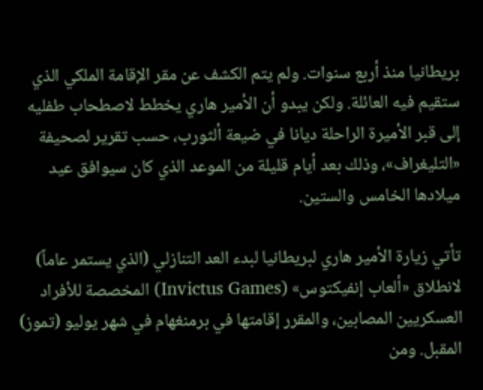بريطانيا منذ أربع سنوات. ولم يتم الكشف عن مقر الإقامة الملكي الذي ستقيم فيه العائلة. ولكن يبدو أن الأمير هاري يخطط لاصطحاب طفليه إلى قبر الأميرة الراحلة ديانا في ضيعة ألثورب، حسب تقرير لصحيفة «التليغراف»، وذلك بعد أيام قليلة من الموعد الذي كان سيوافق عيد ميلادها الخامس والستين.

تأتي زيارة الأمير هاري لبريطانيا لبدء العد التنازلي (الذي يستمر عاماً) لانطلاق «ألعاب إنفيكتوس» (Invictus Games) المخصصة للأفراد العسكريين المصابين، والمقرر إقامتها في برمنغهام في شهر يوليو (تموز) المقبل. ومن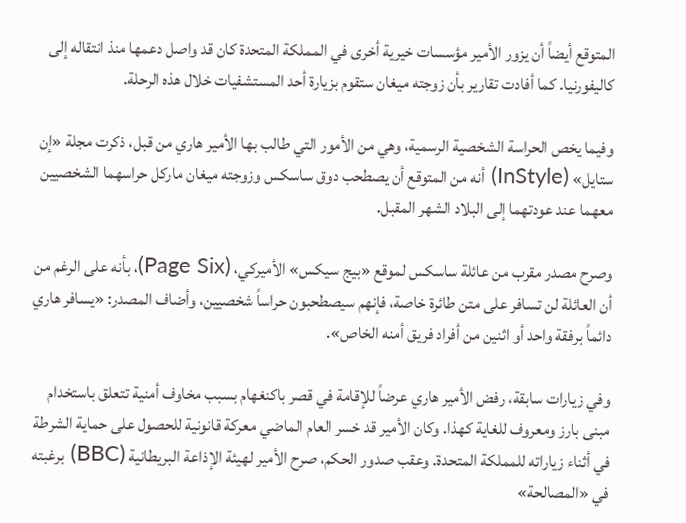المتوقع أيضاً أن يزور الأمير مؤسسات خيرية أخرى في المملكة المتحدة كان قد واصل دعمها منذ انتقاله إلى كاليفورنيا. كما أفادت تقارير بأن زوجته ميغان ستقوم بزيارة أحد المستشفيات خلال هذه الرحلة.

وفيما يخص الحراسة الشخصية الرسمية، وهي من الأمور التي طالب بها الأمير هاري من قبل، ذكرت مجلة «إن ستايل» (InStyle) أنه من المتوقع أن يصطحب دوق ساسكس وزوجته ميغان ماركل حراسهما الشخصيين معهما عند عودتهما إلى البلاد الشهر المقبل.

وصرح مصدر مقرب من عائلة ساسكس لموقع «بيج سيكس» الأميركي، (Page Six)، بأنه على الرغم من أن العائلة لن تسافر على متن طائرة خاصة، فإنهم سيصطحبون حراساً شخصيين، وأضاف المصدر: «يسافر هاري دائماً برفقة واحد أو اثنين من أفراد فريق أمنه الخاص».

وفي زيارات سابقة، رفض الأمير هاري عرضاً للإقامة في قصر باكنغهام بسبب مخاوف أمنية تتعلق باستخدام مبنى بارز ومعروف للغاية كهذا. وكان الأمير قد خسر العام الماضي معركة قانونية للحصول على حماية الشرطة في أثناء زياراته للمملكة المتحدة. وعقب صدور الحكم، صرح الأمير لهيئة الإذاعة البريطانية (BBC) برغبته في «المصالحة»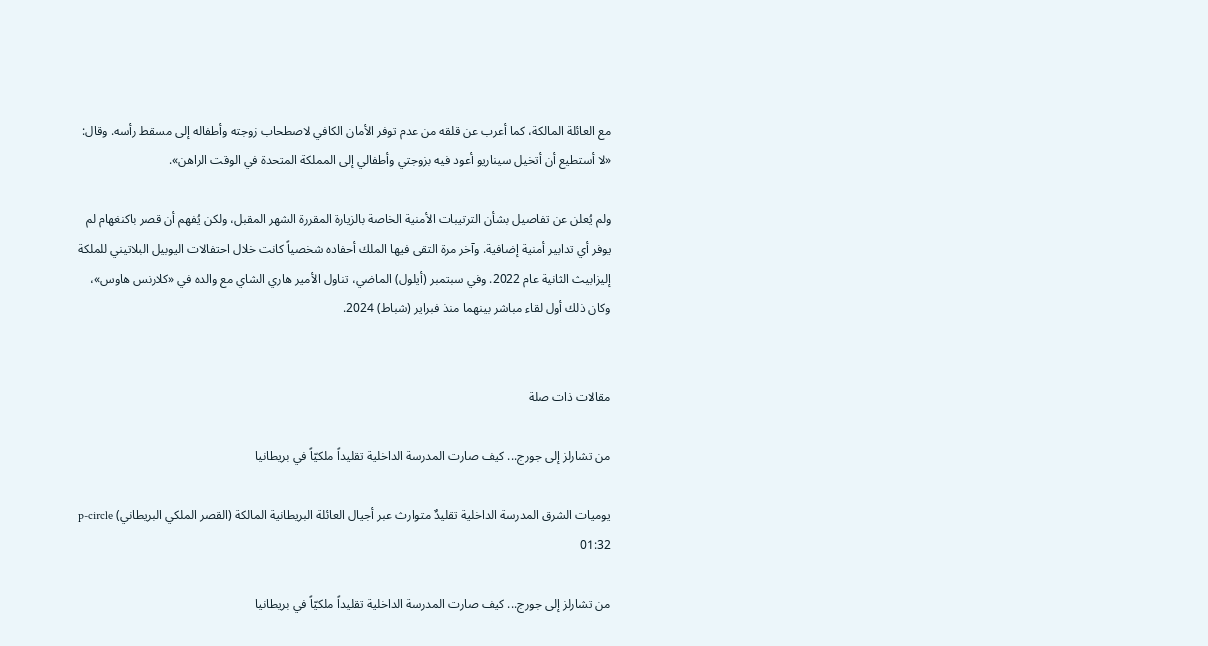مع العائلة المالكة، كما أعرب عن قلقه من عدم توفر الأمان الكافي لاصطحاب زوجته وأطفاله إلى مسقط رأسه. وقال: «لا أستطيع أن أتخيل سيناريو أعود فيه بزوجتي وأطفالي إلى المملكة المتحدة في الوقت الراهن».

ولم يُعلن عن تفاصيل بشأن الترتيبات الأمنية الخاصة بالزيارة المقررة الشهر المقبل، ولكن يُفهم أن قصر باكنغهام لم يوفر أي تدابير أمنية إضافية. وآخر مرة التقى فيها الملك أحفاده شخصياً كانت خلال احتفالات اليوبيل البلاتيني للملكة إليزابيث الثانية عام 2022. وفي سبتمبر (أيلول) الماضي، تناول الأمير هاري الشاي مع والده في «كلارنس هاوس»، وكان ذلك أول لقاء مباشر بينهما منذ فبراير (شباط) 2024.


مقالات ذات صلة

من تشارلز إلى جورج... كيف صارت المدرسة الداخلية تقليداً ملكيّاً في بريطانيا

يوميات الشرق المدرسة الداخلية تقليدٌ متوارث عبر أجيال العائلة البريطانية المالكة (القصر الملكي البريطاني) p-circle 01:32

من تشارلز إلى جورج... كيف صارت المدرسة الداخلية تقليداً ملكيّاً في بريطانيا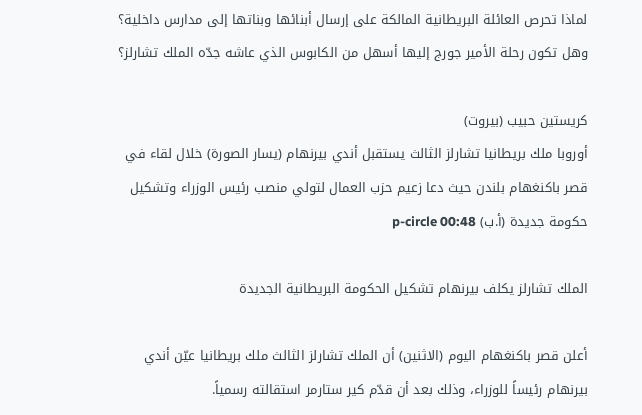لماذا تحرص العائلة البريطانية المالكة على إرسال أبنائها وبناتها إلى مدارس داخلية؟ وهل تكون رحلة الأمير جورج إليها أسهل من الكابوس الذي عاشه جدّه الملك تشارلز؟

كريستين حبيب (بيروت)
أوروبا ملك بريطانيا تشارلز الثالث يستقبل أندي بيرنهام (يسار الصورة) خلال لقاء في قصر باكنغهام بلندن حيث دعا زعيم حزب العمال لتولي منصب رئيس الوزراء وتشكيل حكومة جديدة (أ.ب) p-circle 00:48

الملك تشارلز يكلف بيرنهام تشكيل الحكومة البريطانية الجديدة

أعلن قصر باكنغهام اليوم (الاثنين) أن الملك تشارلز الثالث ملك بريطانيا عيّن أندي بيرنهام رئيساً للوزراء، وذلك بعد أن قدّم كير ستارمر استقالته رسمياً.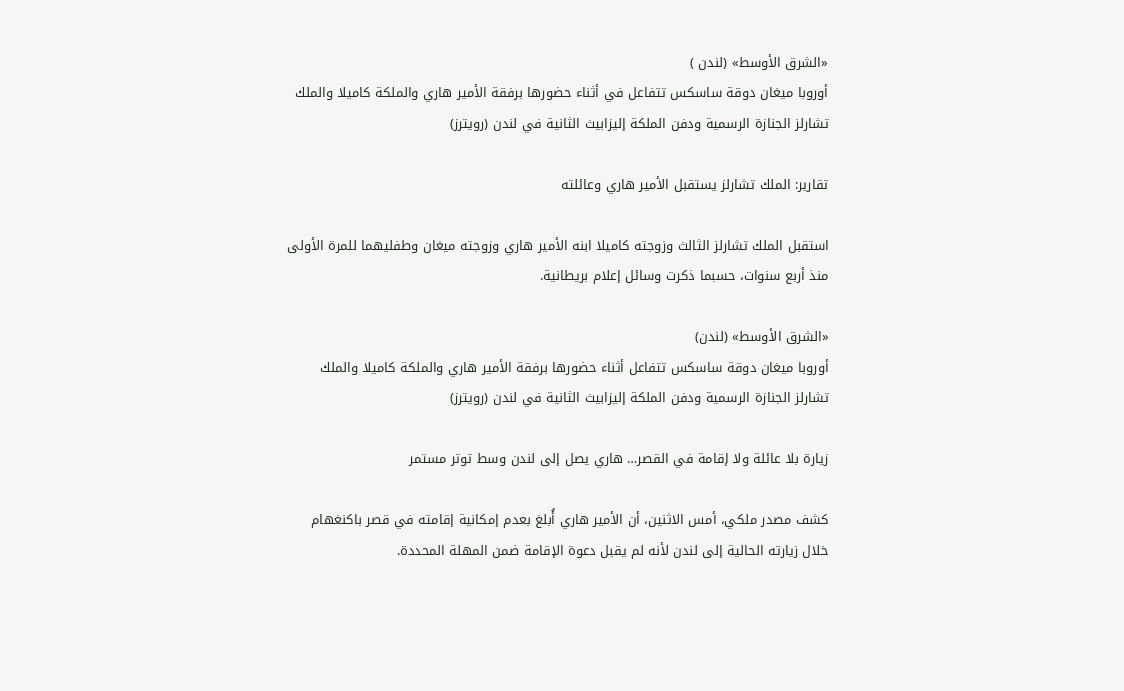«الشرق الأوسط» (لندن )
أوروبا ميغان دوقة ساسكس تتفاعل في أثناء حضورها برفقة الأمير هاري والملكة كاميلا والملك تشارلز الجنازة الرسمية ودفن الملكة إليزابيث الثانية في لندن (رويترز)

تقارير: الملك تشارلز يستقبل الأمير هاري وعائلته

استقبل الملك تشارلز الثالث وزوجته كاميلا ابنه الأمير هاري وزوجته ميغان وطفليهما للمرة الأولى منذ أربع سنوات، حسبما ذكرت وسائل إعلام بريطانية.

«الشرق الأوسط» (لندن)
أوروبا ميغان دوقة ساسكس تتفاعل أثناء حضورها برفقة الأمير هاري والملكة كاميلا والملك تشارلز الجنازة الرسمية ودفن الملكة إليزابيث الثانية في لندن (رويترز)

زيارة بلا عائلة ولا إقامة في القصر… هاري يصل إلى لندن وسط توتر مستمر

كشف مصدر ملكي، أمس الاثنين، أن الأمير هاري أُبلغ بعدم إمكانية إقامته في قصر باكنغهام خلال زيارته الحالية إلى لندن لأنه لم يقبل دعوة الإقامة ضمن المهلة المحددة.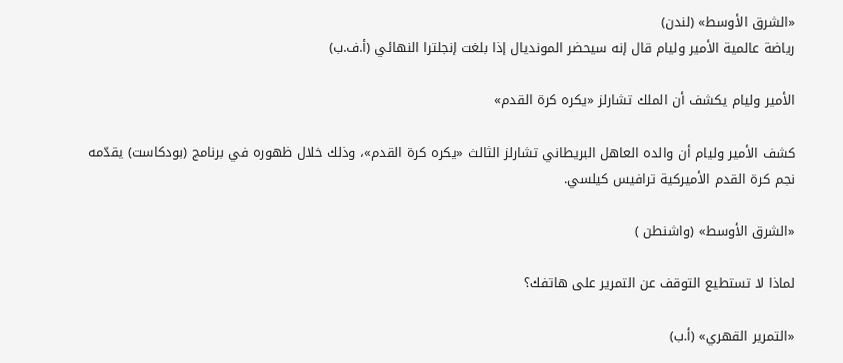«الشرق الأوسط» (لندن)
رياضة عالمية الأمير وليام قال إنه سيحضر المونديال إذا بلغت إنجلترا النهائي (أ.ف.ب)

الأمير وليام يكشف أن الملك تشارلز «يكره كرة القدم»

كشف الأمير وليام أن والده العاهل البريطاني تشارلز الثالث «يكره كرة القدم»، وذلك خلال ظهوره في برنامج (بودكاست) يقدّمه نجم كرة القدم الأميركية ترافيس كيلسي.

«الشرق الأوسط» (واشنطن )

لماذا لا تستطيع التوقف عن التمرير على هاتفك؟

«التمرير القهري» (أ.ب)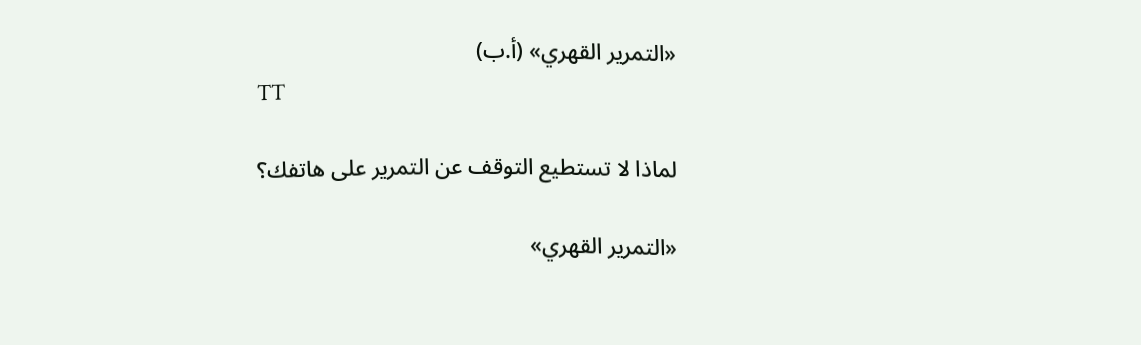«التمرير القهري» (أ.ب)
TT

لماذا لا تستطيع التوقف عن التمرير على هاتفك؟

«التمرير القهري»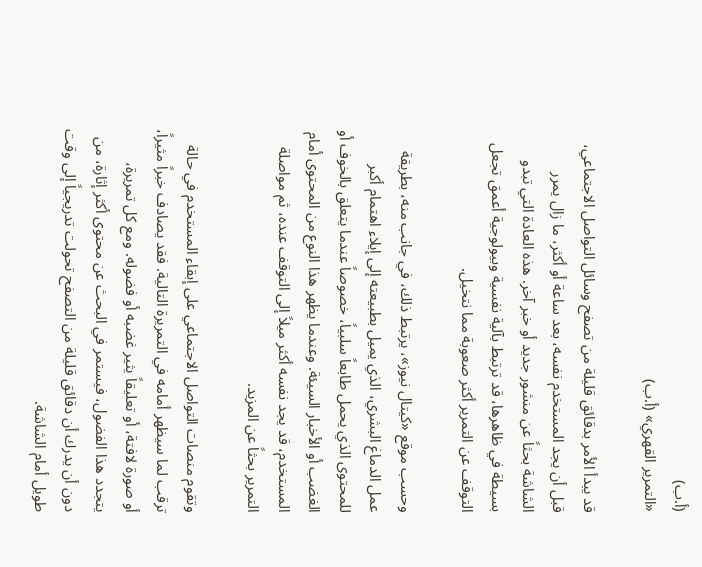(أ.ب)
«التمرير القهري» (أ.ب)

قد يبدأ الأمر بدقائق قليلة من تصفح وسائل التواصل الاجتماعي، قبل أن يجد المستخدم نفسه، بعد ساعة أو أكثر، ما زال يمرر الشاشة بحثاً عن منشور جديد أو خبر آخر. هذه العادة التي تبدو بسيطة في ظاهرها، قد ترتبط بآلية نفسية وبيولوجية أعمق تجعل التوقف عن التمرير أكثر صعوبة مما نتخيل.

وحسب موقع «كيتال نيوز»، يرتبط ذلك، في جانب منه، بطريقة عمل الدماغ البشري، الذي يميل بطبيعته إلى إيلاء اهتمام أكبر للمحتوى الذي يحمل طابعاً سلبياً، خصوصاً عندما يتعلق بالخوف أو الغضب أو الأخبار السيئة. وعندما يظهر هذا النوع من المحتوى أمام المستخدم، قد يجد نفسه أكثر ميلاً إلى التوقف عنده، ثم مواصلة التمرير بحثاً عن المزيد.

وتقوم منصات التواصل الاجتماعي على إبقاء المستخدم في حالة ترقب لما سيظهر أمامه في التمريرة التالية. فقد يصادف خبراً مثيراً، أو صورة لافتة، أو تعليقاً يثير غضبه أو فضوله. ومع كل تمريرة، يتجدد هذا الفضول، فيستمر في البحث عن محتوى أكثر إثارة، من دون أن يدرك أن دقائق قليلة من التصفح تحولت تدريجياً إلى وقت طويل أمام الشاشة.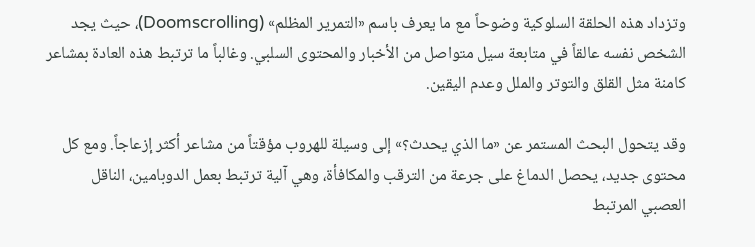وتزداد هذه الحلقة السلوكية وضوحاً مع ما يعرف باسم «التمرير المظلم» (Doomscrolling)، حيث يجد الشخص نفسه عالقاً في متابعة سيل متواصل من الأخبار والمحتوى السلبي. وغالباً ما ترتبط هذه العادة بمشاعر كامنة مثل القلق والتوتر والملل وعدم اليقين.

وقد يتحول البحث المستمر عن «ما الذي يحدث؟» إلى وسيلة للهروب مؤقتاً من مشاعر أكثر إزعاجاً. ومع كل محتوى جديد، يحصل الدماغ على جرعة من الترقب والمكافأة، وهي آلية ترتبط بعمل الدوبامين، الناقل العصبي المرتبط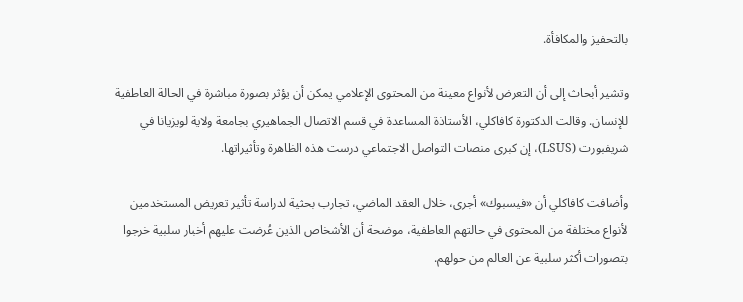بالتحفيز والمكافأة.

وتشير أبحاث إلى أن التعرض لأنواع معينة من المحتوى الإعلامي يمكن أن يؤثر بصورة مباشرة في الحالة العاطفية للإنسان. وقالت الدكتورة كافاكلي، الأستاذة المساعدة في قسم الاتصال الجماهيري بجامعة ولاية لويزيانا في شريفبورت (LSUS)، إن كبرى منصات التواصل الاجتماعي درست هذه الظاهرة وتأثيراتها.

وأضافت كافاكلي أن «فيسبوك» أجرى، خلال العقد الماضي، تجارب بحثية لدراسة تأثير تعريض المستخدمين لأنواع مختلفة من المحتوى في حالتهم العاطفية، موضحة أن الأشخاص الذين عُرضت عليهم أخبار سلبية خرجوا بتصورات أكثر سلبية عن العالم من حولهم.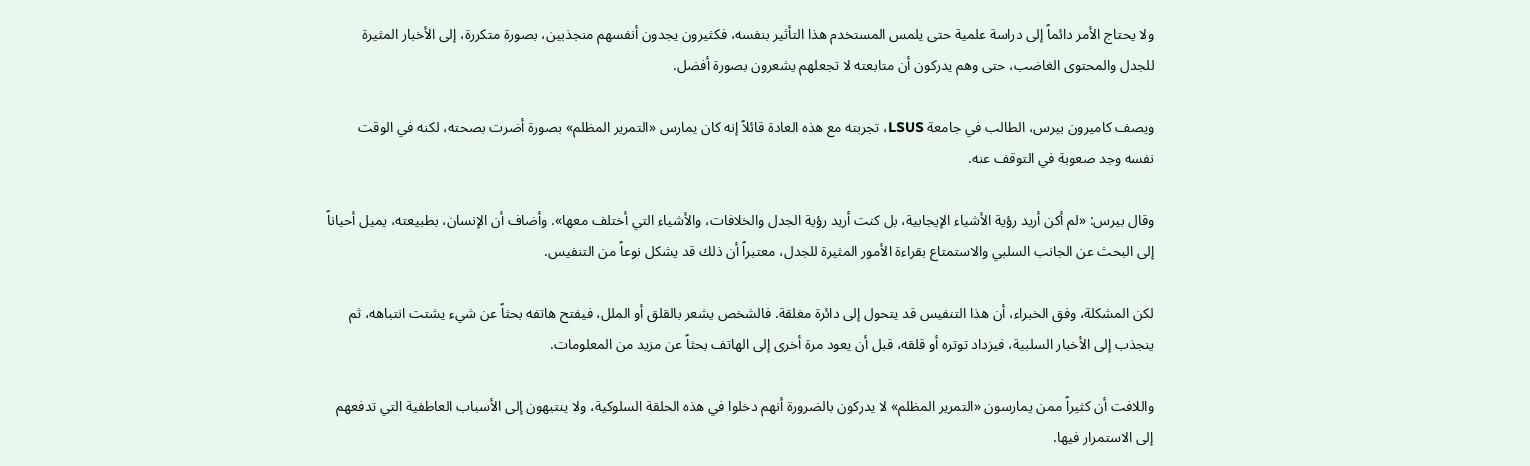ولا يحتاج الأمر دائماً إلى دراسة علمية حتى يلمس المستخدم هذا التأثير بنفسه، فكثيرون يجدون أنفسهم منجذبين، بصورة متكررة، إلى الأخبار المثيرة للجدل والمحتوى الغاضب، حتى وهم يدركون أن متابعته لا تجعلهم يشعرون بصورة أفضل.

ويصف كاميرون بيرس، الطالب في جامعة LSUS، تجربته مع هذه العادة قائلاً إنه كان يمارس «التمرير المظلم» بصورة أضرت بصحته، لكنه في الوقت نفسه وجد صعوبة في التوقف عنه.

وقال بيرس: «لم أكن أريد رؤية الأشياء الإيجابية، بل كنت أريد رؤية الجدل والخلافات، والأشياء التي أختلف معها». وأضاف أن الإنسان، بطبيعته، يميل أحياناً إلى البحث عن الجانب السلبي والاستمتاع بقراءة الأمور المثيرة للجدل، معتبراً أن ذلك قد يشكل نوعاً من التنفيس.

لكن المشكلة، وفق الخبراء، أن هذا التنفيس قد يتحول إلى دائرة مغلقة. فالشخص يشعر بالقلق أو الملل، فيفتح هاتفه بحثاً عن شيء يشتت انتباهه، ثم ينجذب إلى الأخبار السلبية، فيزداد توتره أو قلقه، قبل أن يعود مرة أخرى إلى الهاتف بحثاً عن مزيد من المعلومات.

واللافت أن كثيراً ممن يمارسون «التمرير المظلم» لا يدركون بالضرورة أنهم دخلوا في هذه الحلقة السلوكية، ولا ينتبهون إلى الأسباب العاطفية التي تدفعهم إلى الاستمرار فيها.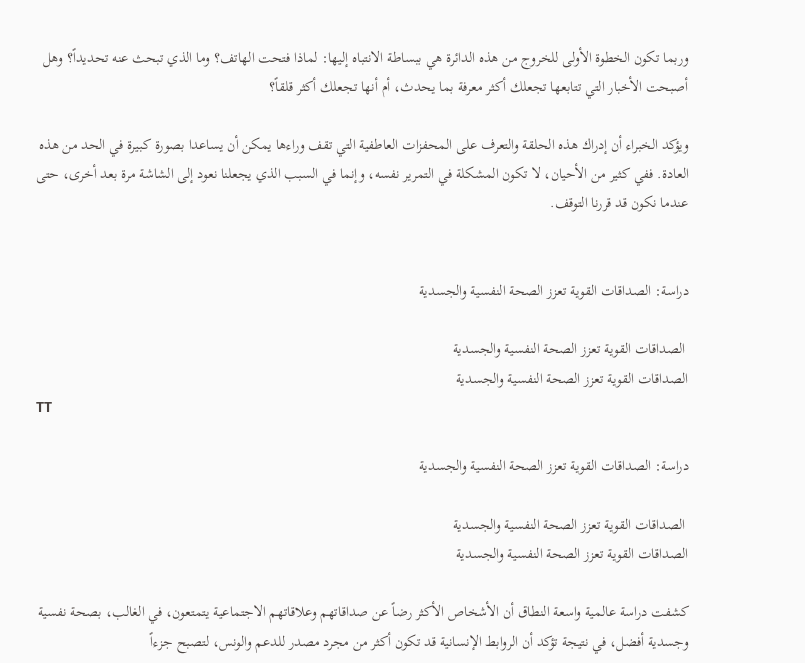وربما تكون الخطوة الأولى للخروج من هذه الدائرة هي ببساطة الانتباه إليها: لماذا فتحت الهاتف؟ وما الذي تبحث عنه تحديداً؟ وهل أصبحت الأخبار التي تتابعها تجعلك أكثر معرفة بما يحدث، أم أنها تجعلك أكثر قلقاً؟

ويؤكد الخبراء أن إدراك هذه الحلقة والتعرف على المحفزات العاطفية التي تقف وراءها يمكن أن يساعدا بصورة كبيرة في الحد من هذه العادة. ففي كثير من الأحيان، لا تكون المشكلة في التمرير نفسه، وإنما في السبب الذي يجعلنا نعود إلى الشاشة مرة بعد أخرى، حتى عندما نكون قد قررنا التوقف.


دراسة: الصداقات القوية تعزز الصحة النفسية والجسدية

 الصداقات القوية تعزز الصحة النفسية والجسدية
الصداقات القوية تعزز الصحة النفسية والجسدية
TT

دراسة: الصداقات القوية تعزز الصحة النفسية والجسدية

 الصداقات القوية تعزز الصحة النفسية والجسدية
الصداقات القوية تعزز الصحة النفسية والجسدية

كشفت دراسة عالمية واسعة النطاق أن الأشخاص الأكثر رضاً عن صداقاتهم وعلاقاتهم الاجتماعية يتمتعون، في الغالب، بصحة نفسية وجسدية أفضل، في نتيجة تؤكد أن الروابط الإنسانية قد تكون أكثر من مجرد مصدر للدعم والونس، لتصبح جزءاً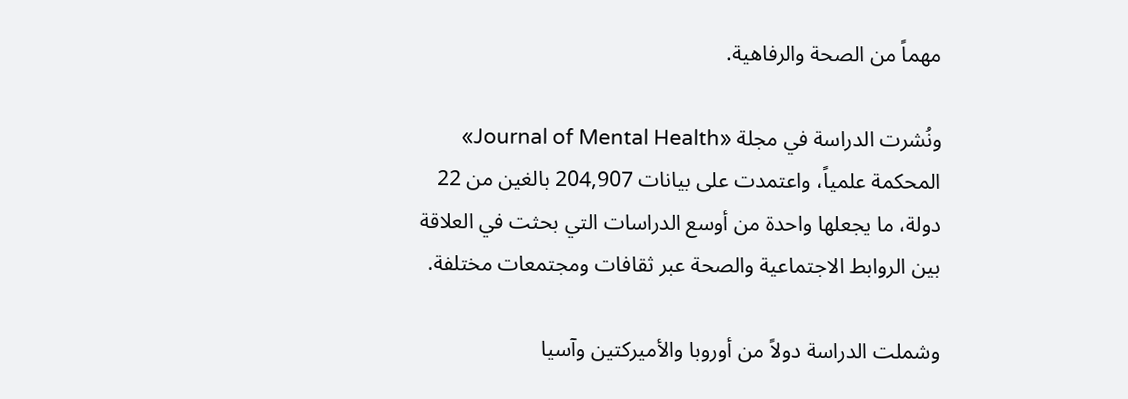مهماً من الصحة والرفاهية.

ونُشرت الدراسة في مجلة «Journal of Mental Health» المحكمة علمياً، واعتمدت على بيانات 204,907 بالغين من 22 دولة، ما يجعلها واحدة من أوسع الدراسات التي بحثت في العلاقة بين الروابط الاجتماعية والصحة عبر ثقافات ومجتمعات مختلفة.

وشملت الدراسة دولاً من أوروبا والأميركتين وآسيا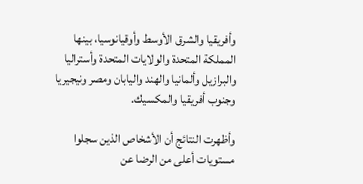وأفريقيا والشرق الأوسط وأوقيانوسيا، بينها المملكة المتحدة والولايات المتحدة وأستراليا والبرازيل وألمانيا والهند واليابان ومصر ونيجيريا وجنوب أفريقيا والمكسيك.

وأظهرت النتائج أن الأشخاص الذين سجلوا مستويات أعلى من الرضا عن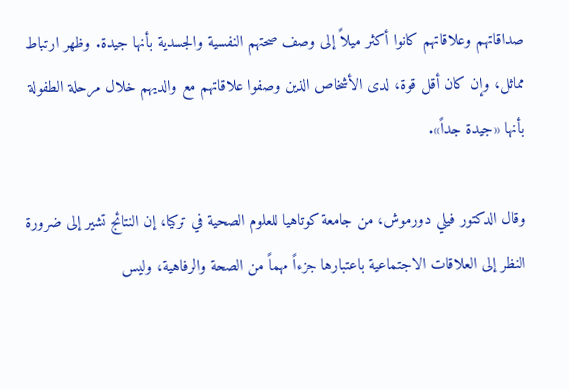صداقاتهم وعلاقاتهم كانوا أكثر ميلاً إلى وصف صحتهم النفسية والجسدية بأنها جيدة. وظهر ارتباط مماثل، وإن كان أقل قوة، لدى الأشخاص الذين وصفوا علاقاتهم مع والديهم خلال مرحلة الطفولة بأنها «جيدة جداً».

وقال الدكتور فيلي دورموش، من جامعة كوتاهيا للعلوم الصحية في تركيا، إن النتائج تشير إلى ضرورة النظر إلى العلاقات الاجتماعية باعتبارها جزءاً مهماً من الصحة والرفاهية، وليس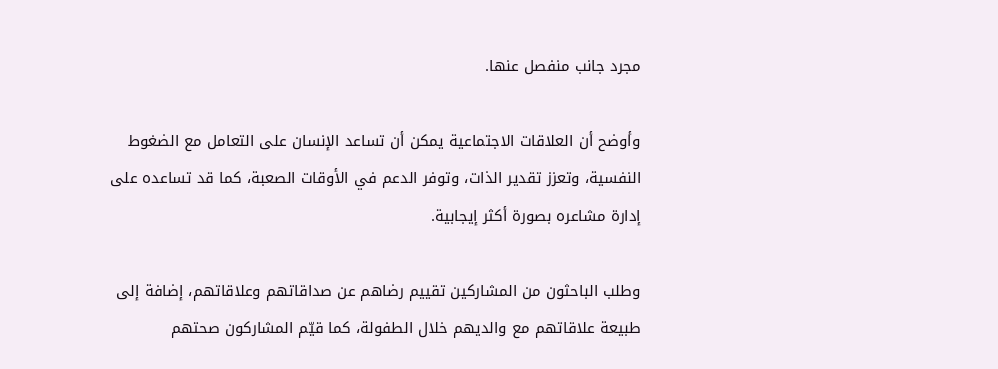مجرد جانب منفصل عنها.

وأوضح أن العلاقات الاجتماعية يمكن أن تساعد الإنسان على التعامل مع الضغوط النفسية، وتعزز تقدير الذات، وتوفر الدعم في الأوقات الصعبة، كما قد تساعده على إدارة مشاعره بصورة أكثر إيجابية.

وطلب الباحثون من المشاركين تقييم رضاهم عن صداقاتهم وعلاقاتهم، إضافة إلى طبيعة علاقاتهم مع والديهم خلال الطفولة، كما قيّم المشاركون صحتهم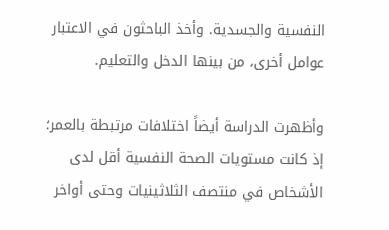النفسية والجسدية. وأخذ الباحثون في الاعتبار عوامل أخرى، من بينها الدخل والتعليم.

وأظهرت الدراسة أيضاً اختلافات مرتبطة بالعمر؛ إذ كانت مستويات الصحة النفسية أقل لدى الأشخاص في منتصف الثلاثينيات وحتى أواخر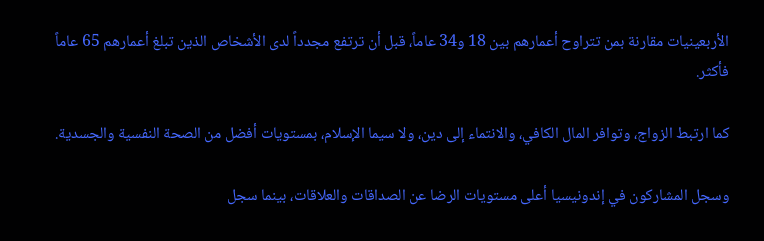الأربعينيات مقارنة بمن تتراوح أعمارهم بين 18 و34 عاماً، قبل أن ترتفع مجدداً لدى الأشخاص الذين تبلغ أعمارهم 65 عاماً فأكثر.

كما ارتبط الزواج، وتوافر المال الكافي، والانتماء إلى دين، ولا سيما الإسلام، بمستويات أفضل من الصحة النفسية والجسدية.

وسجل المشاركون في إندونيسيا أعلى مستويات الرضا عن الصداقات والعلاقات، بينما سجل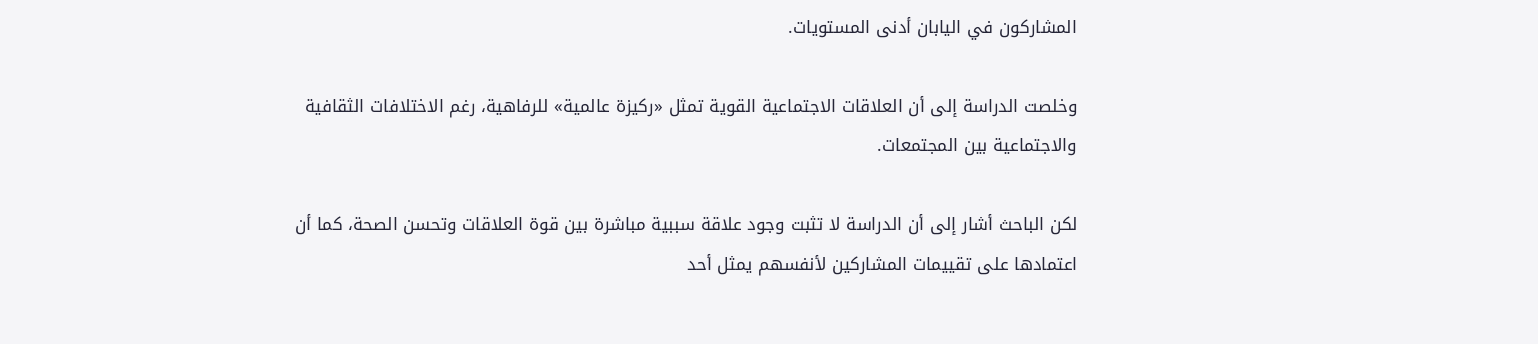المشاركون في اليابان أدنى المستويات.

وخلصت الدراسة إلى أن العلاقات الاجتماعية القوية تمثل «ركيزة عالمية» للرفاهية، رغم الاختلافات الثقافية والاجتماعية بين المجتمعات.

لكن الباحث أشار إلى أن الدراسة لا تثبت وجود علاقة سببية مباشرة بين قوة العلاقات وتحسن الصحة، كما أن اعتمادها على تقييمات المشاركين لأنفسهم يمثل أحد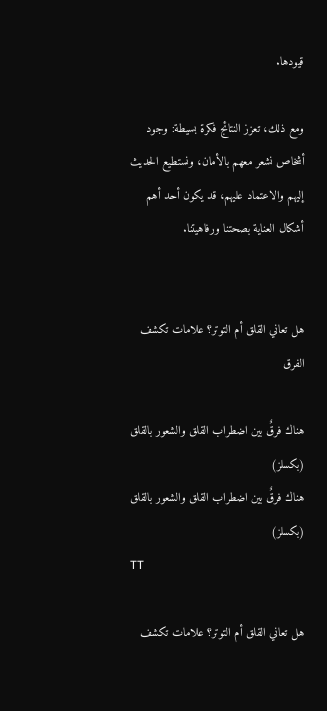قيودها.

ومع ذلك، تعزز النتائج فكرة بسيطة: وجود أشخاص نشعر معهم بالأمان، ونستطيع الحديث إليهم والاعتماد عليهم، قد يكون أحد أهم أشكال العناية بصحتنا ورفاهيتنا.


هل تعاني القلق أم التوتر؟ علامات تكشف الفرق

هناك فرقٌ بين اضطراب القلق والشعور بالقلق (بكسلز)
هناك فرقٌ بين اضطراب القلق والشعور بالقلق (بكسلز)
TT

هل تعاني القلق أم التوتر؟ علامات تكشف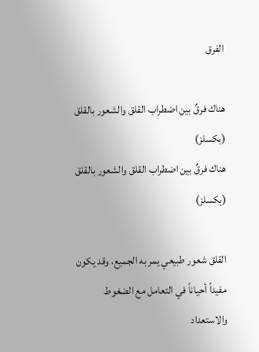الفرق

هناك فرقٌ بين اضطراب القلق والشعور بالقلق (بكسلز)
هناك فرقٌ بين اضطراب القلق والشعور بالقلق (بكسلز)

القلق شعور طبيعي يمر به الجميع، وقد يكون مفيداً أحياناً في التعامل مع الضغوط والاستعداد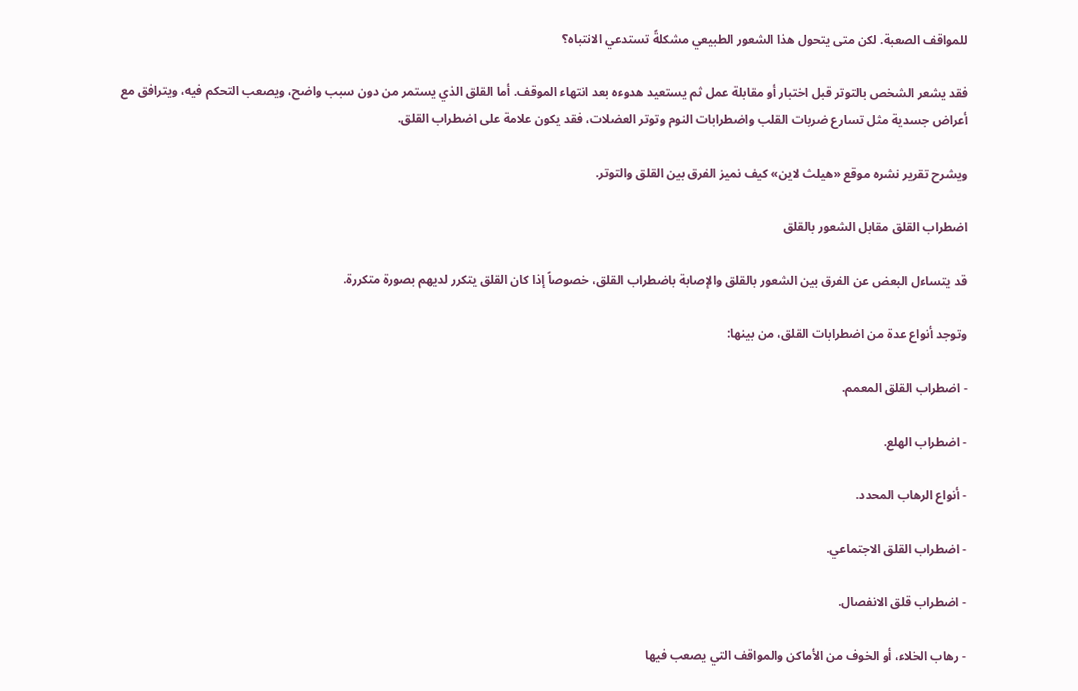للمواقف الصعبة. لكن متى يتحول هذا الشعور الطبيعي مشكلةً تستدعي الانتباه؟

فقد يشعر الشخص بالتوتر قبل اختبار أو مقابلة عمل ثم يستعيد هدوءه بعد انتهاء الموقف. أما القلق الذي يستمر من دون سبب واضح، ويصعب التحكم فيه، ويترافق مع أعراض جسدية مثل تسارع ضربات القلب واضطرابات النوم وتوتر العضلات، فقد يكون علامة على اضطراب القلق.

ويشرح تقرير نشره موقع «هيلث لاين» كيف نميز الفرق بين القلق والتوتر.

اضطراب القلق مقابل الشعور بالقلق

قد يتساءل البعض عن الفرق بين الشعور بالقلق والإصابة باضطراب القلق، خصوصاً إذا كان القلق يتكرر لديهم بصورة متكررة.

وتوجد أنواع عدة من اضطرابات القلق، من بينها:

- اضطراب القلق المعمم.

- اضطراب الهلع.

- أنواع الرهاب المحدد.

- اضطراب القلق الاجتماعي.

- اضطراب قلق الانفصال.

- رهاب الخلاء، أو الخوف من الأماكن والمواقف التي يصعب فيها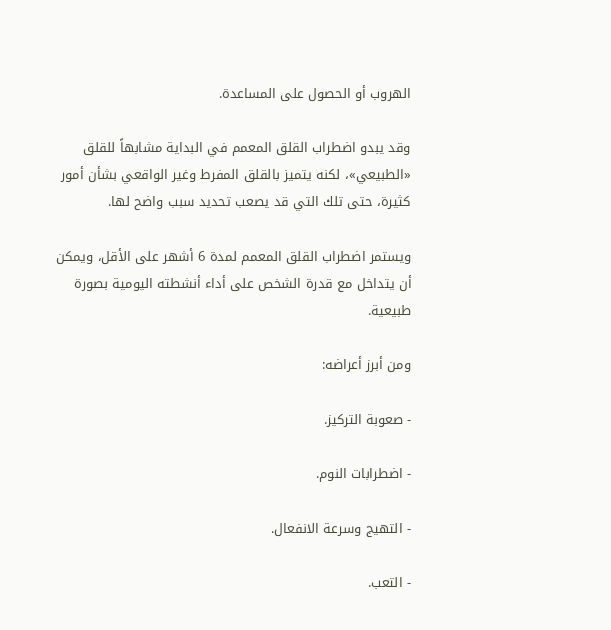الهروب أو الحصول على المساعدة.

وقد يبدو اضطراب القلق المعمم في البداية مشابهاً للقلق «الطبيعي»، لكنه يتميز بالقلق المفرط وغير الواقعي بشأن أمور كثيرة، حتى تلك التي قد يصعب تحديد سبب واضح لها.

ويستمر اضطراب القلق المعمم لمدة 6 أشهر على الأقل، ويمكن أن يتداخل مع قدرة الشخص على أداء أنشطته اليومية بصورة طبيعية.

ومن أبرز أعراضه:

- صعوبة التركيز.

- اضطرابات النوم.

- التهيج وسرعة الانفعال.

- التعب.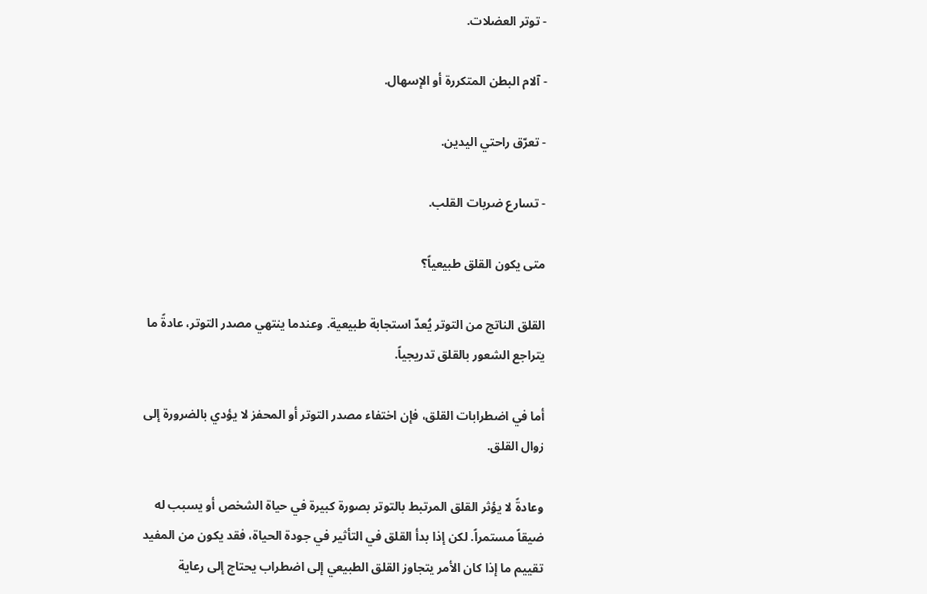- توتر العضلات.

- آلام البطن المتكررة أو الإسهال.

- تعرّق راحتي اليدين.

- تسارع ضربات القلب.

متى يكون القلق طبيعياً؟

القلق الناتج من التوتر يُعدّ استجابة طبيعية. وعندما ينتهي مصدر التوتر، عادةً ما يتراجع الشعور بالقلق تدريجياً.

أما في اضطرابات القلق، فإن اختفاء مصدر التوتر أو المحفز لا يؤدي بالضرورة إلى زوال القلق.

وعادةً لا يؤثر القلق المرتبط بالتوتر بصورة كبيرة في حياة الشخص أو يسبب له ضيقاً مستمراً. لكن إذا بدأ القلق في التأثير في جودة الحياة، فقد يكون من المفيد تقييم ما إذا كان الأمر يتجاوز القلق الطبيعي إلى اضطراب يحتاج إلى رعاية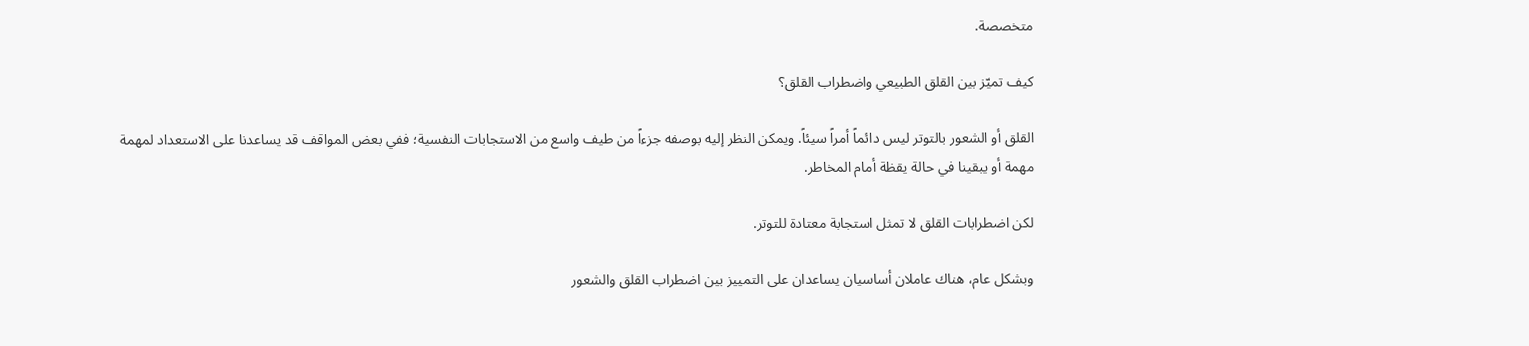متخصصة.

كيف تميّز بين القلق الطبيعي واضطراب القلق؟

القلق أو الشعور بالتوتر ليس دائماً أمراً سيئاً. ويمكن النظر إليه بوصفه جزءاً من طيف واسع من الاستجابات النفسية؛ ففي بعض المواقف قد يساعدنا على الاستعداد لمهمة مهمة أو يبقينا في حالة يقظة أمام المخاطر.

لكن اضطرابات القلق لا تمثل استجابة معتادة للتوتر.

وبشكل عام، هناك عاملان أساسيان يساعدان على التمييز بين اضطراب القلق والشعور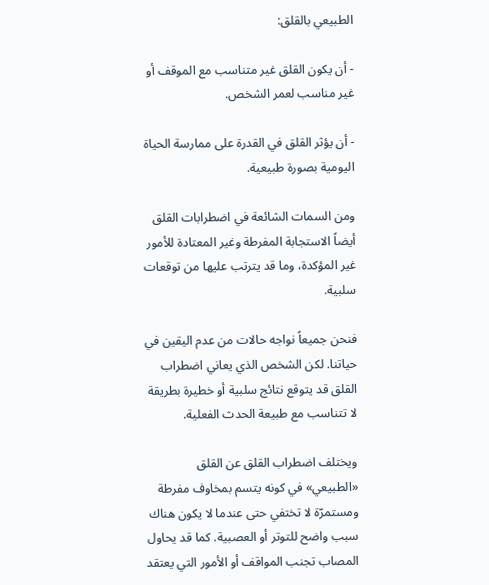الطبيعي بالقلق:

- أن يكون القلق غير متناسب مع الموقف أو غير مناسب لعمر الشخص.

- أن يؤثر القلق في القدرة على ممارسة الحياة اليومية بصورة طبيعية.

ومن السمات الشائعة في اضطرابات القلق أيضاً الاستجابة المفرطة وغير المعتادة للأمور غير المؤكدة، وما قد يترتب عليها من توقعات سلبية.

فنحن جميعاً نواجه حالات من عدم اليقين في حياتنا. لكن الشخص الذي يعاني اضطراب القلق قد يتوقع نتائج سلبية أو خطيرة بطريقة لا تتناسب مع طبيعة الحدث الفعلية.

ويختلف اضطراب القلق عن القلق «الطبيعي» في كونه يتسم بمخاوف مفرطة ومستمرّة لا تختفي حتى عندما لا يكون هناك سبب واضح للتوتر أو العصبية. كما قد يحاول المصاب تجنب المواقف أو الأمور التي يعتقد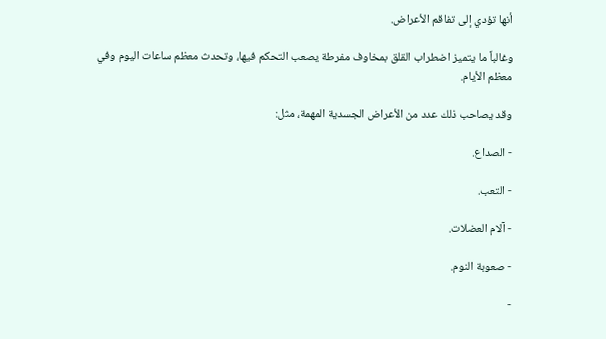أنها تؤدي إلى تفاقم الأعراض.

وغالباً ما يتميز اضطراب القلق بمخاوف مفرطة يصعب التحكم فيها، وتحدث معظم ساعات اليوم وفي معظم الأيام.

وقد يصاحب ذلك عدد من الأعراض الجسدية المهمة، مثل:

- الصداع.

- التعب.

- آلام العضلات.

- صعوبة النوم.

-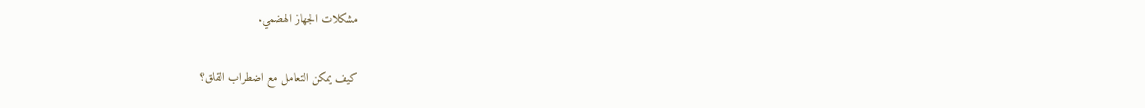مشكلات الجهاز الهضمي.

كيف يمكن التعامل مع اضطراب القلق؟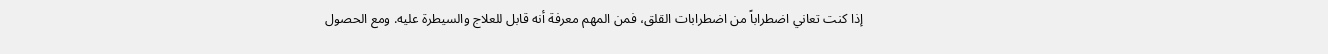إذا كنت تعاني اضطراباً من اضطرابات القلق، فمن المهم معرفة أنه قابل للعلاج والسيطرة عليه. ومع الحصول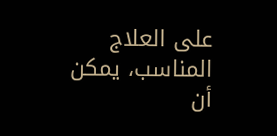على العلاج المناسب، يمكن أن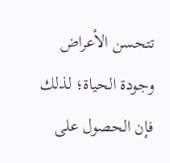تتحسن الأعراض وجودة الحياة؛ لذلك فإن الحصول على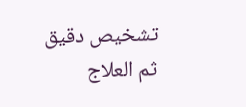تشخيص دقيق ثم العلاج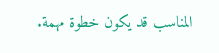المناسب قد يكون خطوة مهمة.